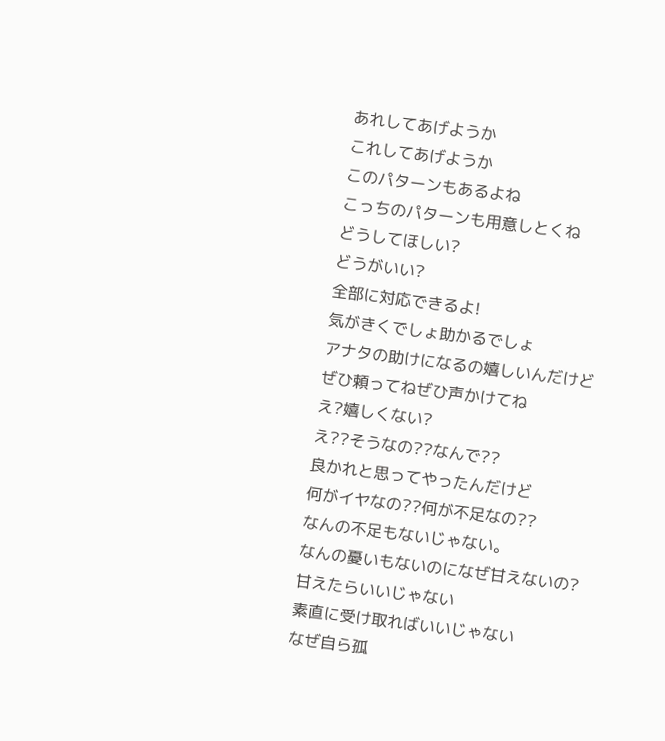あれしてあげようか
これしてあげようか
このパターンもあるよね
こっちのパターンも用意しとくね
どうしてほしい?
どうがいい?
全部に対応できるよ!
気がきくでしょ助かるでしょ
アナタの助けになるの嬉しいんだけど
ぜひ頼ってねぜひ声かけてね
え?嬉しくない?
え??そうなの??なんで??
良かれと思ってやったんだけど
何がイヤなの??何が不足なの??
なんの不足もないじゃない。
なんの憂いもないのになぜ甘えないの?
甘えたらいいじゃない
素直に受け取ればいいじゃない
なぜ自ら孤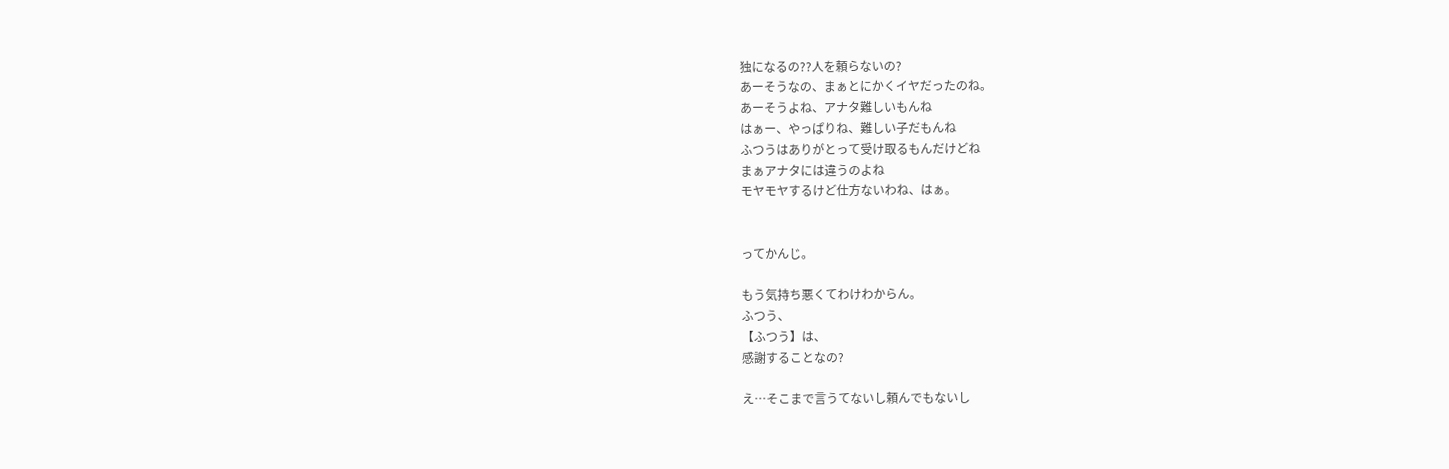独になるの??人を頼らないの?
あーそうなの、まぁとにかくイヤだったのね。
あーそうよね、アナタ難しいもんね
はぁー、やっぱりね、難しい子だもんね
ふつうはありがとって受け取るもんだけどね
まぁアナタには違うのよね
モヤモヤするけど仕方ないわね、はぁ。


ってかんじ。

もう気持ち悪くてわけわからん。
ふつう、
【ふつう】は、
感謝することなの?

え…そこまで言うてないし頼んでもないし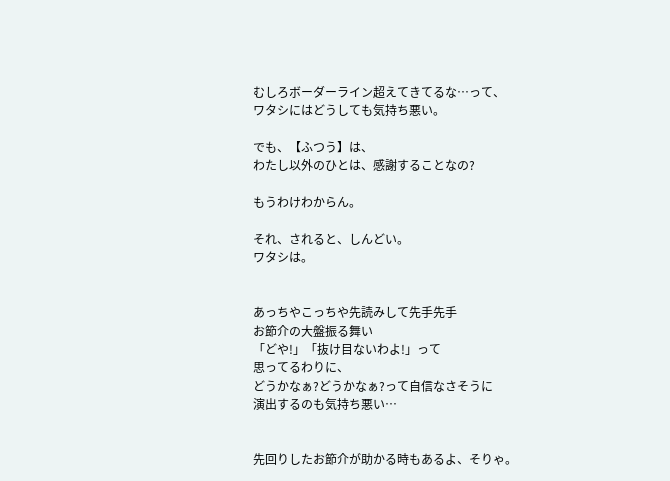むしろボーダーライン超えてきてるな…って、
ワタシにはどうしても気持ち悪い。

でも、【ふつう】は、
わたし以外のひとは、感謝することなの?

もうわけわからん。

それ、されると、しんどい。
ワタシは。


あっちやこっちや先読みして先手先手
お節介の大盤振る舞い
「どや!」「抜け目ないわよ!」って
思ってるわりに、
どうかなぁ?どうかなぁ?って自信なさそうに
演出するのも気持ち悪い…


先回りしたお節介が助かる時もあるよ、そりゃ。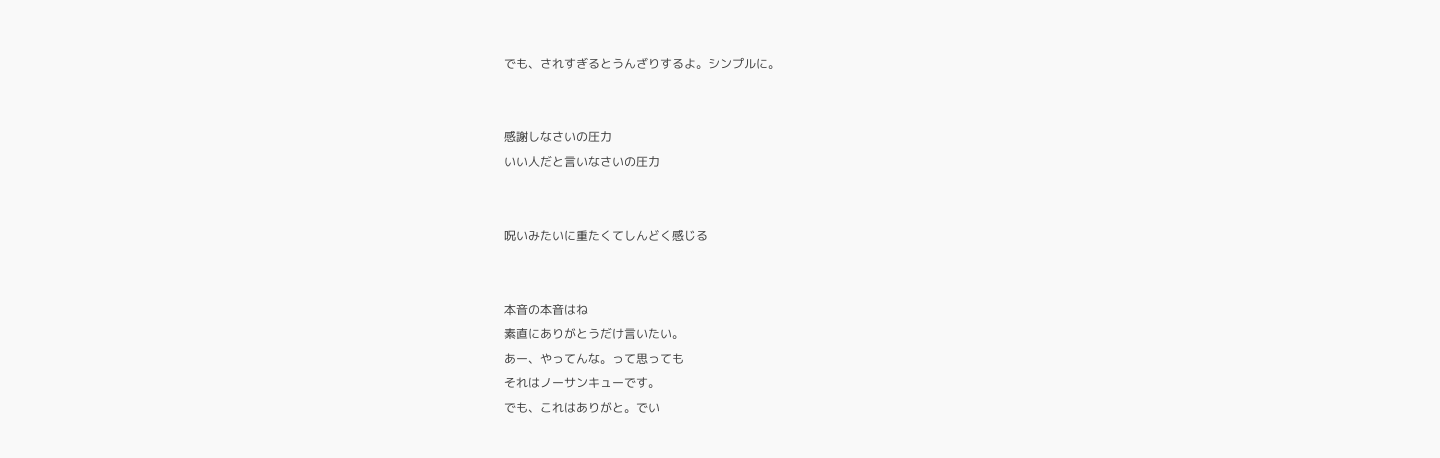でも、されすぎるとうんざりするよ。シンプルに。


感謝しなさいの圧力
いい人だと言いなさいの圧力


呪いみたいに重たくてしんどく感じる


本音の本音はね
素直にありがとうだけ言いたい。
あー、やってんな。って思っても
それはノーサンキューです。
でも、これはありがと。でい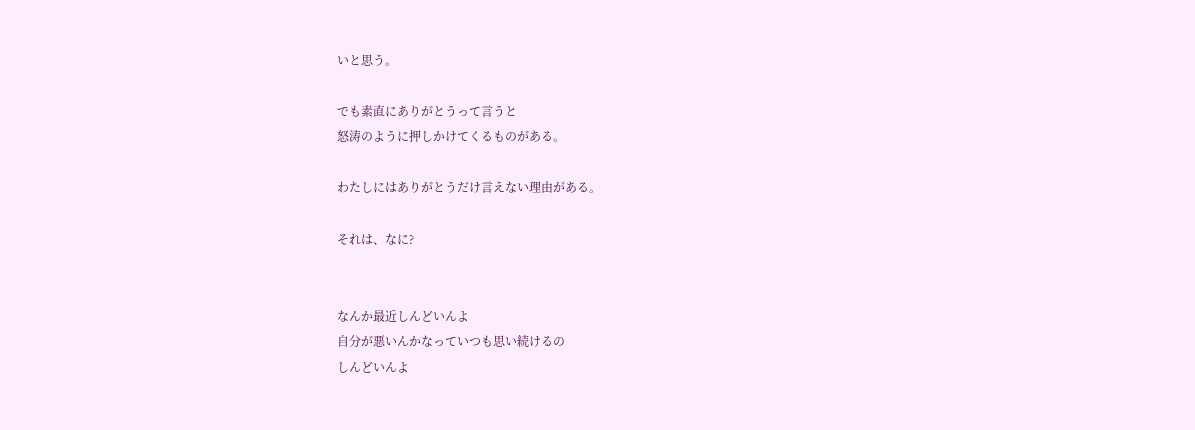いと思う。

でも素直にありがとうって言うと
怒涛のように押しかけてくるものがある。

わたしにはありがとうだけ言えない理由がある。

それは、なに?


なんか最近しんどいんよ
自分が悪いんかなっていつも思い続けるの
しんどいんよ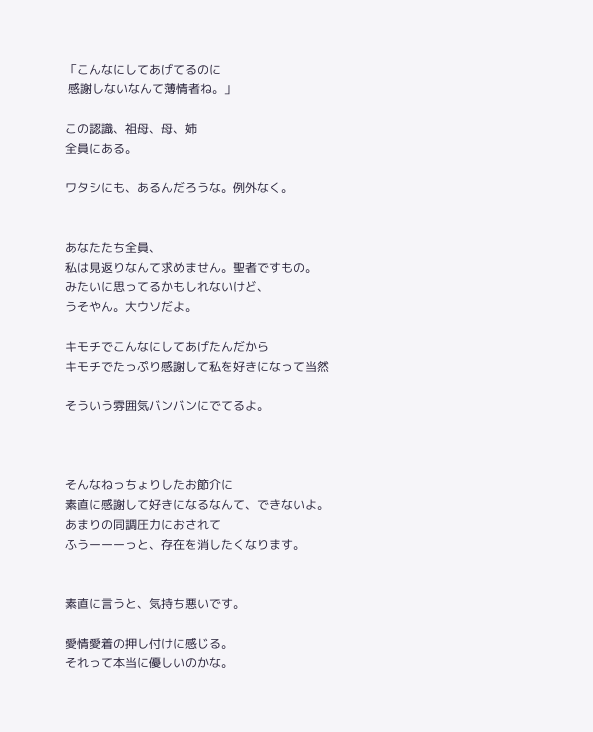「こんなにしてあげてるのに
 感謝しないなんて薄情者ね。」

この認識、祖母、母、姉
全員にある。

ワタシにも、あるんだろうな。例外なく。


あなたたち全員、
私は見返りなんて求めません。聖者ですもの。
みたいに思ってるかもしれないけど、
うそやん。大ウソだよ。

キモチでこんなにしてあげたんだから
キモチでたっぷり感謝して私を好きになって当然

そういう雰囲気バンバンにでてるよ。



そんなねっちょりしたお節介に
素直に感謝して好きになるなんて、できないよ。
あまりの同調圧力におされて
ふうーーーっと、存在を消したくなります。


素直に言うと、気持ち悪いです。

愛情愛着の押し付けに感じる。
それって本当に優しいのかな。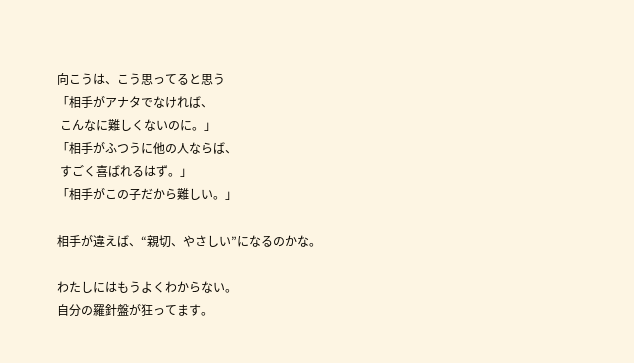向こうは、こう思ってると思う
「相手がアナタでなければ、
 こんなに難しくないのに。」
「相手がふつうに他の人ならば、
 すごく喜ばれるはず。」
「相手がこの子だから難しい。」

相手が違えば、“親切、やさしい”になるのかな。

わたしにはもうよくわからない。
自分の羅針盤が狂ってます。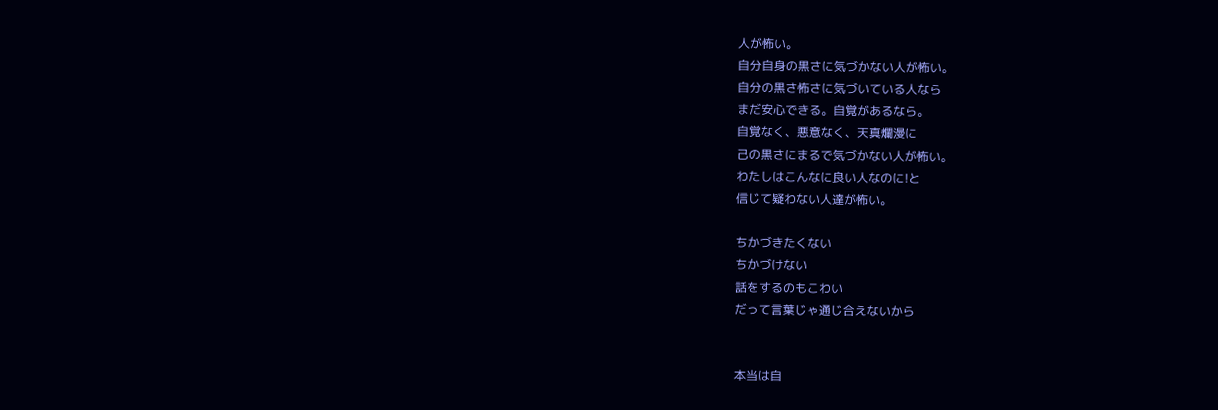人が怖い。
自分自身の黒さに気づかない人が怖い。
自分の黒さ怖さに気づいている人なら
まだ安心できる。自覚があるなら。
自覚なく、悪意なく、天真爛漫に
己の黒さにまるで気づかない人が怖い。
わたしはこんなに良い人なのに!と
信じて疑わない人達が怖い。

ちかづきたくない
ちかづけない
話をするのもこわい
だって言葉じゃ通じ合えないから


本当は自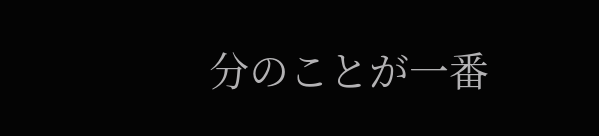分のことが一番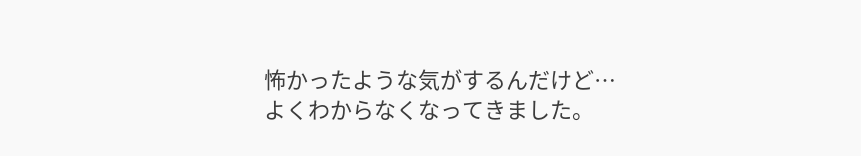怖かったような気がするんだけど…
よくわからなくなってきました。